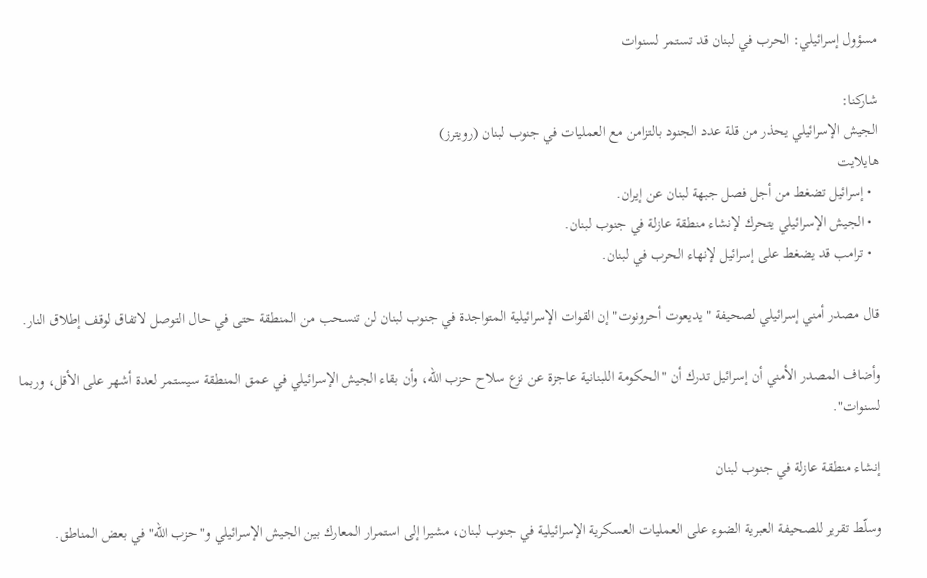مسؤول إسرائيلي: الحرب في لبنان قد تستمر لسنوات

شاركنا:
الجيش الإسرائيلي يحذر من قلة عدد الجنود بالتزامن مع العمليات في جنوب لبنان (رويترز)
هايلايت
  • إسرائيل تضغط من أجل فصل جبهة لبنان عن إيران.
  • الجيش الإسرائيلي يتحرك لإنشاء منطقة عازلة في جنوب لبنان.
  • ترامب قد يضغط على إسرائيل لإنهاء الحرب في لبنان.

قال مصدر أمني إسرائيلي لصحيفة "يديعوت أحرونوت" إن القوات الإسرائيلية المتواجدة في جنوب لبنان لن تنسحب من المنطقة حتى في حال التوصل لاتفاق لوقف إطلاق النار.

وأضاف المصدر الأمني أن إسرائيل تدرك أن "الحكومة اللبنانية عاجزة عن نزع سلاح حزب الله، وأن بقاء الجيش الإسرائيلي في عمق المنطقة سيستمر لعدة أشهر على الأقل، وربما لسنوات".

إنشاء منطقة عازلة في جنوب لبنان

وسلّط تقرير للصحيفة العبرية الضوء على العمليات العسكرية الإسرائيلية في جنوب لبنان، مشيرا إلى استمرار المعارك بين الجيش الإسرائيلي و"حزب الله" في بعض المناطق.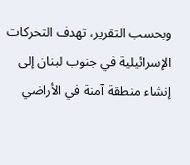وبحسب التقرير، تهدف التحركات الإسرائيلية في جنوب لبنان إلى إنشاء منطقة آمنة في الأراضي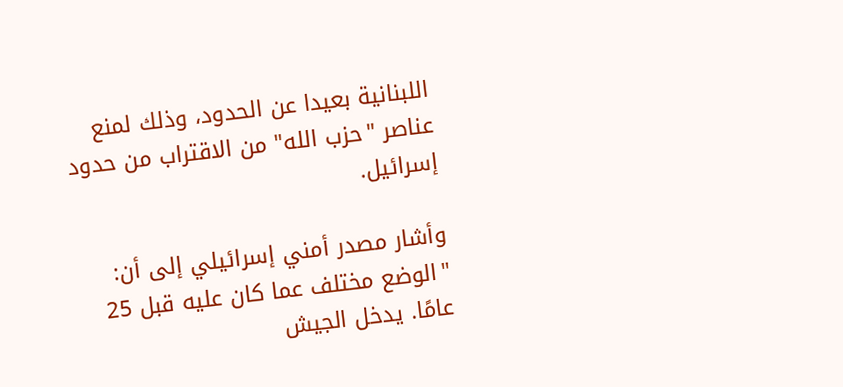اللبنانية بعيدا عن الحدود، وذلك لمنع عناصر "حزب الله" من الاقتراب من حدود إسرائيل.

وأشار مصدر أمني إسرائيلي إلى أن: "الوضع مختلف عما كان عليه قبل 25 عامًا. يدخل الجيش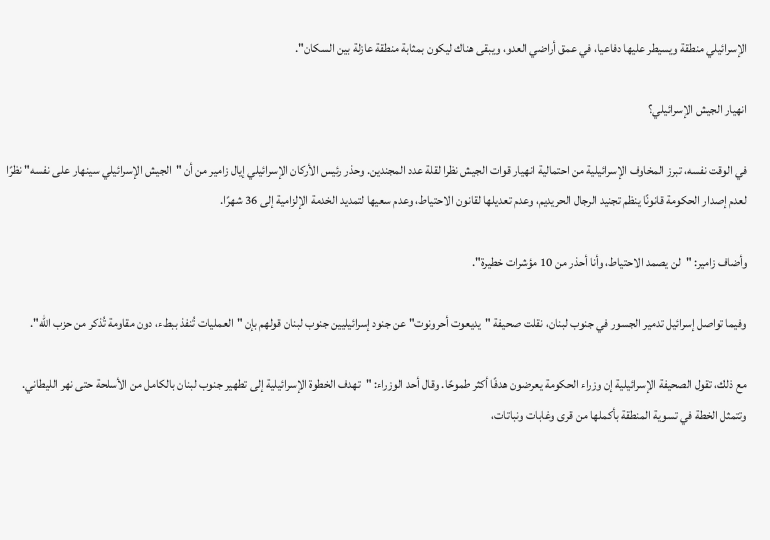الإسرائيلي منطقة ويسيطر عليها دفاعيا، في عمق أراضي العدو، ويبقى هناك ليكون بمثابة منطقة عازلة بين السكان".

انهيار الجيش الإسرائيلي؟

في الوقت نفسه، تبرز المخاوف الإسرائيلية من احتمالية انهيار قوات الجيش نظرا لقلة عدد المجندين. وحذر رئيس الأركان الإسرائيلي إيال زامير من أن "الجيش الإسرائيلي سينهار على نفسه" نظرًا لعدم إصدار الحكومة قانونًا ينظم تجنيد الرجال الحريديم، وعدم تعديلها لقانون الاحتياط، وعدم سعيها لتمديد الخدمة الإلزامية إلى 36 شهرًا.

وأضاف زامير: "لن يصمد الاحتياط، وأنا أحذر من 10 مؤشرات خطيرة".

وفيما تواصل إسرائيل تدمير الجسور في جنوب لبنان، نقلت صحيفة "يديعوت أحرونوت" عن جنود إسرائيليين جنوب لبنان قولهم بإن "العمليات تُنفذ ببطء، دون مقاومة تُذكر من حزب الله".

مع ذلك، تقول الصحيفة الإسرائيلية إن وزراء الحكومة يعرضون هدفًا أكثر طموحًا. وقال أحد الوزراء: "تهدف الخطوة الإسرائيلية إلى تطهير جنوب لبنان بالكامل من الأسلحة حتى نهر الليطاني. وتتمثل الخطة في تسوية المنطقة بأكملها من قرى وغابات ونباتات،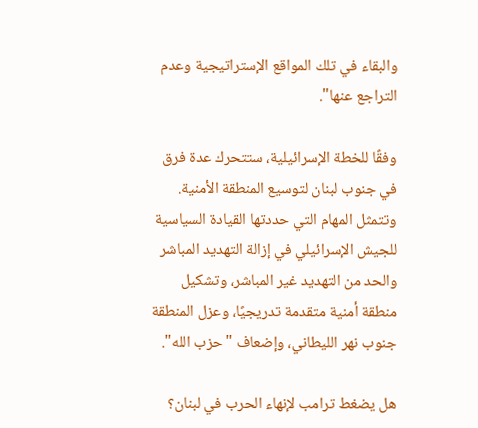والبقاء في تلك المواقع الإستراتيجية وعدم التراجع عنها".

وفقًا للخطة الإسرائيلية، ستتحرك عدة فرق في جنوب لبنان لتوسيع المنطقة الأمنية. وتتمثل المهام التي حددتها القيادة السياسية للجيش الإسرائيلي في إزالة التهديد المباشر والحد من التهديد غير المباشر، وتشكيل منطقة أمنية متقدمة تدريجيًا، وعزل المنطقة جنوب نهر الليطاني، وإضعاف "حزب الله".

هل يضغط ترامب لإنهاء الحرب في لبنان؟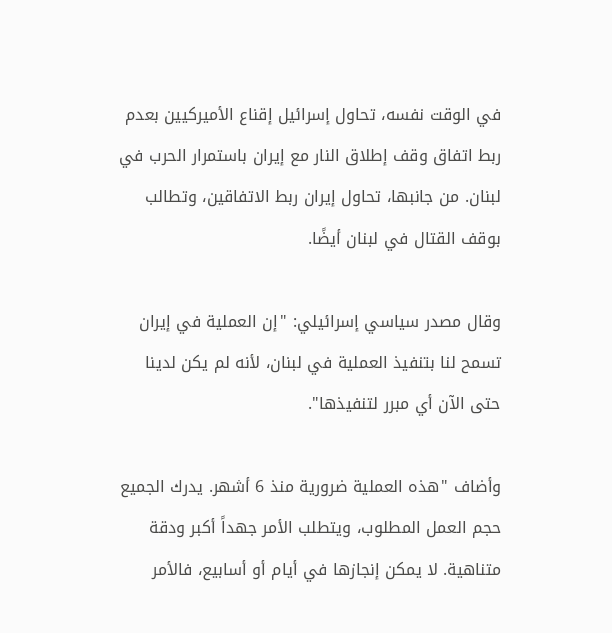في الوقت نفسه، تحاول إسرائيل إقناع الأميركيين بعدم ربط اتفاق وقف إطلاق النار مع إيران باستمرار الحرب في لبنان. من جانبها، تحاول إيران ربط الاتفاقين، وتطالب بوقف القتال في لبنان أيضًا.

وقال مصدر سياسي إسرائيلي: "إن العملية في إيران تسمح لنا بتنفيذ العملية في لبنان، لأنه لم يكن لدينا حتى الآن أي مبرر لتنفيذها".

وأضاف "هذه العملية ضرورية منذ 6 أشهر. يدرك الجميع حجم العمل المطلوب، ويتطلب الأمر جهداً أكبر ودقة متناهية. لا يمكن إنجازها في أيام أو أسابيع، فالأمر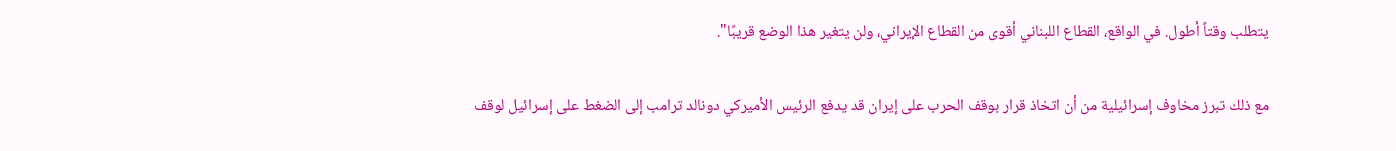يتطلب وقتاً أطول. في الواقع، القطاع اللبناني أقوى من القطاع الإيراني، ولن يتغير هذا الوضع قريبًا".

مع ذلك تبرز مخاوف إسرائيلية من أن اتخاذ قرار بوقف الحرب على إيران قد يدفع الرئيس الأميركي دونالد ترامب إلى الضغط على إسرائيل لوقف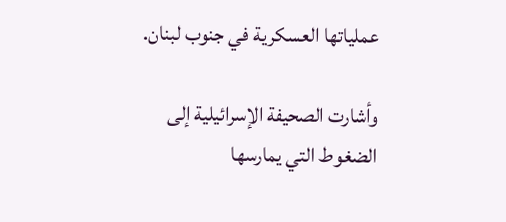عملياتها العسكرية في جنوب لبنان.

وأشارت الصحيفة الإسرائيلية إلى الضغوط التي يمارسها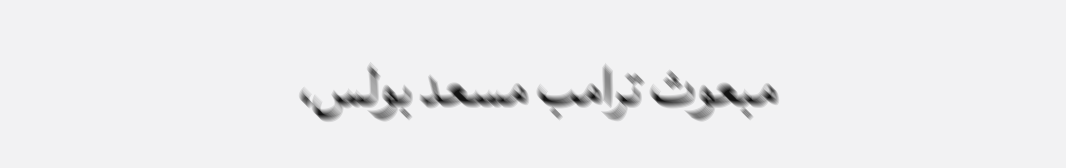مبعوث ترامب مسعد بولس،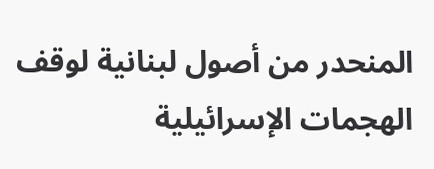المنحدر من أصول لبنانية لوقف الهجمات الإسرائيلية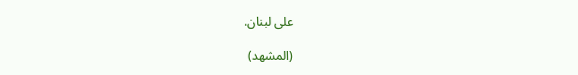على لبنان.

(المشهد)